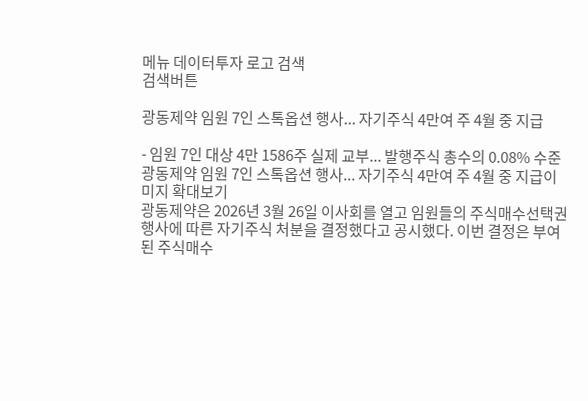메뉴 데이터투자 로고 검색
검색버튼

광동제약 임원 7인 스톡옵션 행사... 자기주식 4만여 주 4월 중 지급

- 임원 7인 대상 4만 1586주 실제 교부... 발행주식 총수의 0.08% 수준
광동제약 임원 7인 스톡옵션 행사... 자기주식 4만여 주 4월 중 지급이미지 확대보기
광동제약은 2026년 3월 26일 이사회를 열고 임원들의 주식매수선택권 행사에 따른 자기주식 처분을 결정했다고 공시했다. 이번 결정은 부여된 주식매수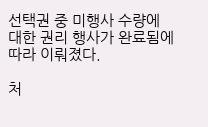선택권 중 미행사 수량에 대한 권리 행사가 완료됨에 따라 이뤄졌다.

처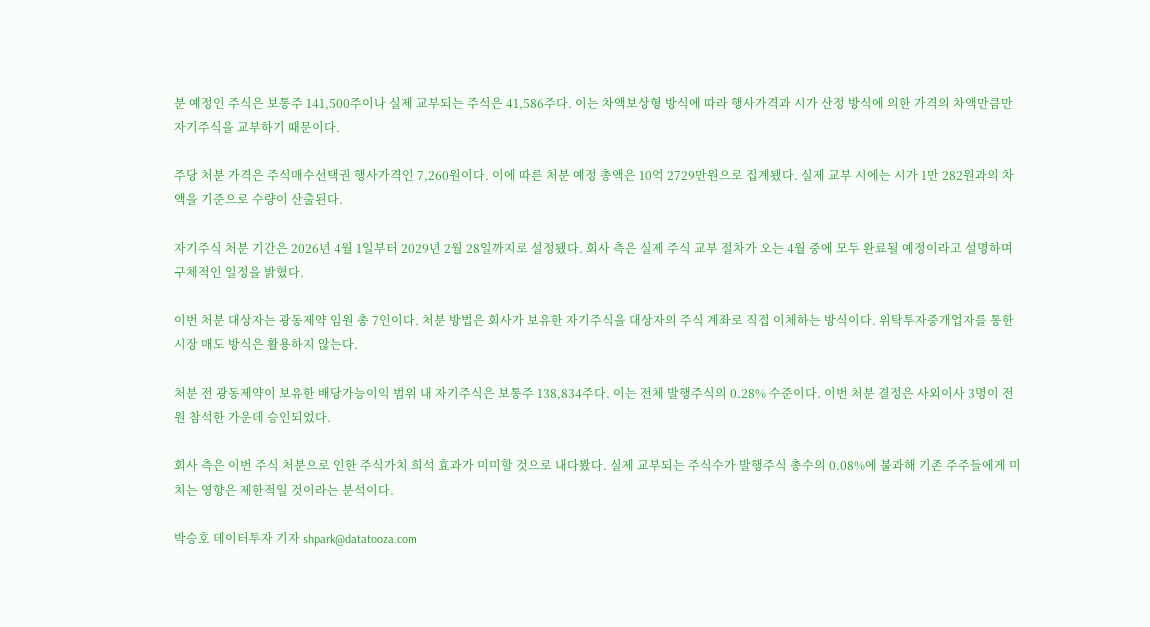분 예정인 주식은 보통주 141,500주이나 실제 교부되는 주식은 41,586주다. 이는 차액보상형 방식에 따라 행사가격과 시가 산정 방식에 의한 가격의 차액만큼만 자기주식을 교부하기 때문이다.

주당 처분 가격은 주식매수선택권 행사가격인 7,260원이다. 이에 따른 처분 예정 총액은 10억 2729만원으로 집계됐다. 실제 교부 시에는 시가 1만 282원과의 차액을 기준으로 수량이 산출된다.

자기주식 처분 기간은 2026년 4월 1일부터 2029년 2월 28일까지로 설정됐다. 회사 측은 실제 주식 교부 절차가 오는 4월 중에 모두 완료될 예정이라고 설명하며 구체적인 일정을 밝혔다.

이번 처분 대상자는 광동제약 임원 총 7인이다. 처분 방법은 회사가 보유한 자기주식을 대상자의 주식 계좌로 직접 이체하는 방식이다. 위탁투자중개업자를 통한 시장 매도 방식은 활용하지 않는다.

처분 전 광동제약이 보유한 배당가능이익 범위 내 자기주식은 보통주 138,834주다. 이는 전체 발행주식의 0.28% 수준이다. 이번 처분 결정은 사외이사 3명이 전원 참석한 가운데 승인되었다.

회사 측은 이번 주식 처분으로 인한 주식가치 희석 효과가 미미할 것으로 내다봤다. 실제 교부되는 주식수가 발행주식 총수의 0.08%에 불과해 기존 주주들에게 미치는 영향은 제한적일 것이라는 분석이다.

박승호 데이터투자 기자 shpark@datatooza.com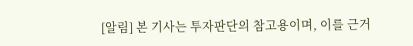[알림] 본 기사는 투자판단의 참고용이며, 이를 근거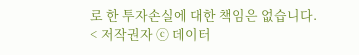로 한 투자손실에 대한 책임은 없습니다.
< 저작권자 ⓒ 데이터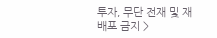투자, 무단 전재 및 재배포 금지 >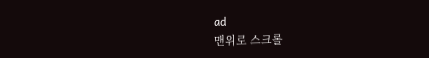ad
맨위로 스크롤